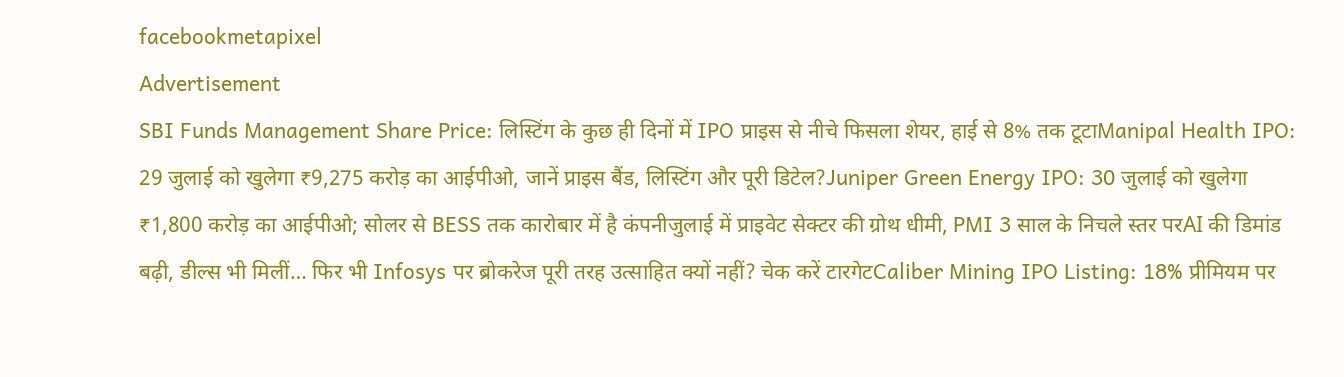facebookmetapixel
Advertisement
SBI Funds Management Share Price: लिस्टिंग के कुछ ही दिनों में IPO प्राइस से नीचे फिसला शेयर, हाई से 8% तक टूटाManipal Health IPO: 29 जुलाई को खुलेगा ₹9,275 करोड़ का आईपीओ, जानें प्राइस बैंड, लिस्टिंग और पूरी डिटेल?Juniper Green Energy IPO: 30 जुलाई को खुलेगा ₹1,800 करोड़ का आईपीओ; सोलर से BESS तक कारोबार में है कंपनीजुलाई में प्राइवेट सेक्टर की ग्रोथ धीमी, PMI 3 साल के निचले स्तर परAI की डिमांड बढ़ी, डील्स भी मिलीं… फिर भी Infosys पर ब्रोकरेज पूरी तरह उत्साहित क्यों नहीं? चेक करें टारगेटCaliber Mining IPO Listing: 18% प्रीमियम पर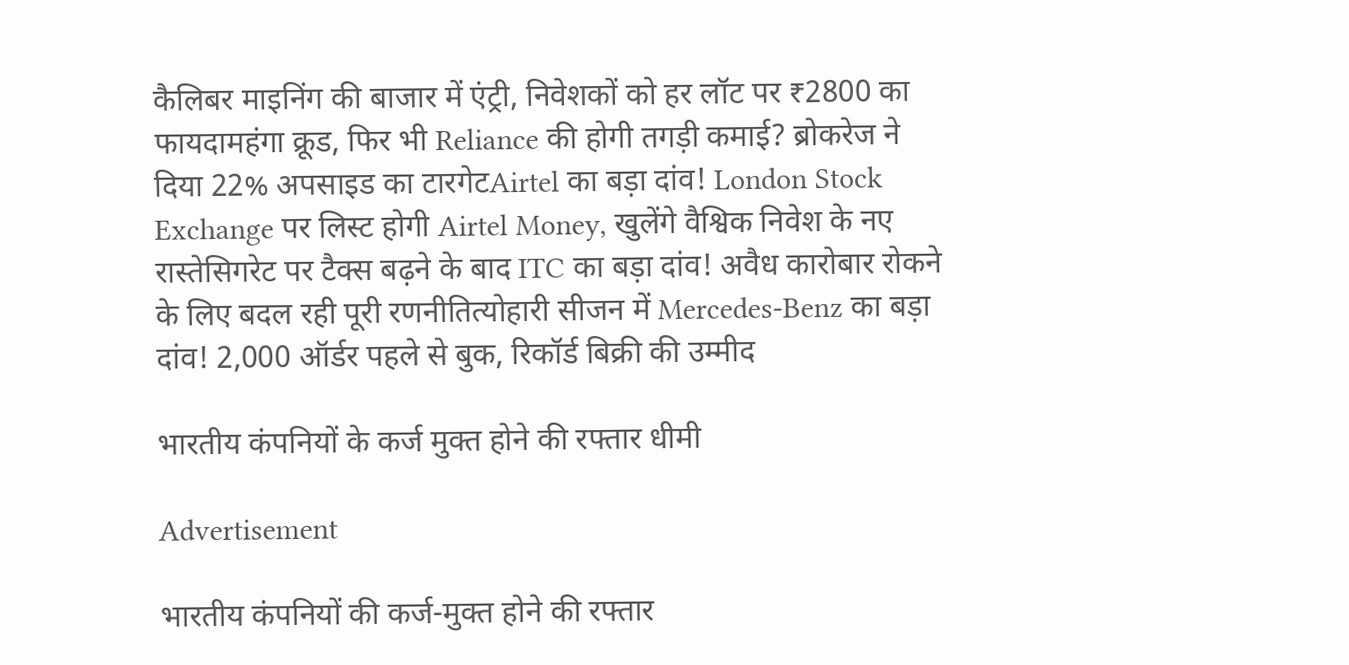कैलिबर माइनिंग की बाजार में एंट्री, निवेशकों को हर लॉट पर ₹2800 का फायदामहंगा क्रूड, फिर भी Reliance की होगी तगड़ी कमाई? ब्रोकरेज ने दिया 22% अपसाइड का टारगेटAirtel का बड़ा दांव! London Stock Exchange पर लिस्ट होगी Airtel Money, खुलेंगे वैश्विक निवेश के नए रास्तेसिगरेट पर टैक्स बढ़ने के बाद ITC का बड़ा दांव! अवैध कारोबार रोकने के लिए बदल रही पूरी रणनीतित्योहारी सीजन में Mercedes-Benz का बड़ा दांव! 2,000 ऑर्डर पहले से बुक, रिकॉर्ड बिक्री की उम्मीद

भारतीय कंपनियों के कर्ज मुक्त होने की रफ्तार धीमी

Advertisement

भारतीय कंपनियों की कर्ज-मुक्त होने की रफ्तार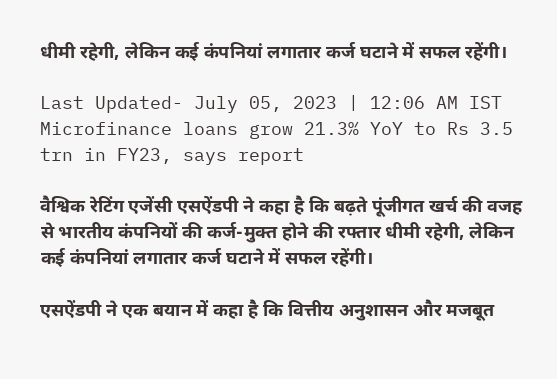धीमी रहेगी, लेकिन कई कंपनियां लगातार कर्ज घटाने में सफल रहेंगी।

Last Updated- July 05, 2023 | 12:06 AM IST
Microfinance loans grow 21.3% YoY to Rs 3.5 trn in FY23, says report

वैश्विक रेटिंग एजेंसी एसऐंडपी ने कहा है कि बढ़ते पूंजीगत खर्च की वजह से भारतीय कंपनियों की कर्ज-मुक्त होने की रफ्तार धीमी रहेगी, लेकिन कई कंपनियां लगातार कर्ज घटाने में सफल रहेंगी।

एसऐंडपी ने एक बयान में कहा है कि वित्तीय अनुशासन और मजबूत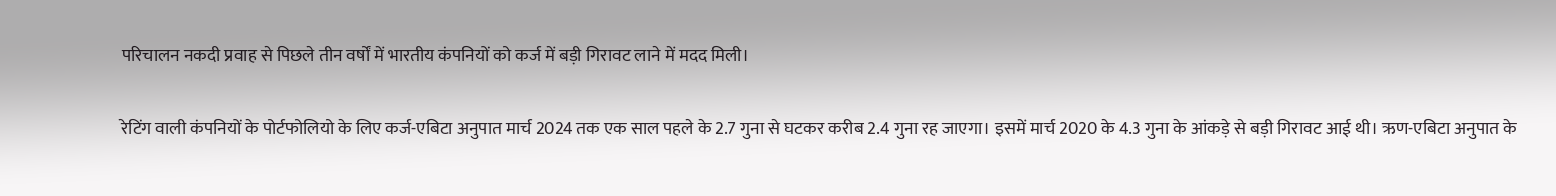परिचालन नकदी प्रवाह से पिछले तीन वर्षों में भारतीय कंपनियों को कर्ज में बड़ी गिरावट लाने में मदद मिली।

रेटिंग वाली कंपनियों के पोर्टफोलियो के लिए कर्ज-एबिटा अनुपात मार्च 2024 तक एक साल पहले के 2.7 गुना से घटकर करीब 2.4 गुना रह जाएगा। इसमें मार्च 2020 के 4.3 गुना के आंकड़े से बड़ी गिरावट आई थी। ऋण-एबिटा अनुपात के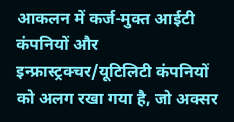आकलन में कर्ज-मुक्त आईटी कंपनियों और इन्फ्रास्ट्रक्चर/यूटिलिटी कंपनियों को अलग रखा गया है, जो अक्सर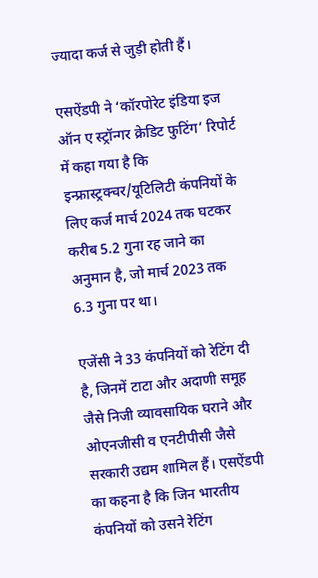ज्यादा कर्ज से जुड़ी होती हैं।

एसऐंडपी ने ‘कॉरपोरेट इंडिया इज ऑन ए स्ट्रॉन्गर क्रेडिट फुटिंग’ रिपोर्ट में कहा गया है कि इन्फ्रास्ट्रक्चर/यूटिलिटी कंपनियों के लिए कर्ज मार्च 2024 तक घटकर करीब 5.2 गुना रह जाने का अनुमान है, जो मार्च 2023 तक 6.3 गुना पर था।

एजेंसी ने 33 कंपनियों को रेटिंग दी है, जिनमें टाटा और अदाणी समूह जैसे निजी व्यावसायिक घराने और ओएनजीसी व एनटीपीसी जैसे सरकारी उद्यम शामिल हैं। एसऐंडपी का कहना है कि जिन भारतीय कंपनियों को उसने रेटिंग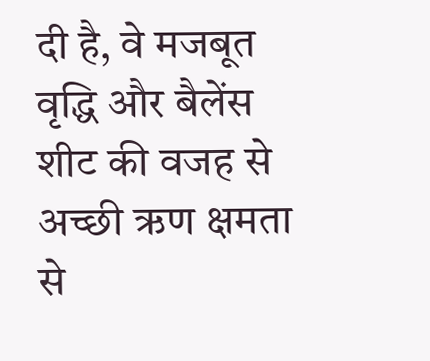दी है, वे मजबूत वृद्धि और बैलेंस शीट की वजह से अच्छी ऋण क्षमता से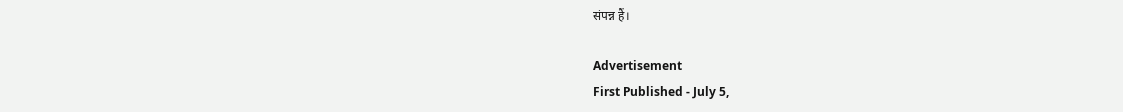संपन्न हैं।

Advertisement
First Published - July 5,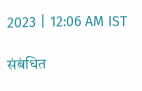2023 | 12:06 AM IST

संबंधित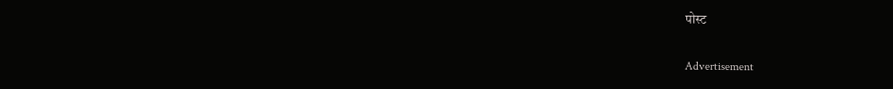पोस्ट

Advertisement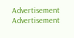Advertisement
Advertisement